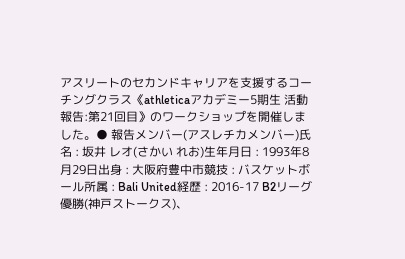アスリートのセカンドキャリアを支援するコーチングクラス《athleticaアカデミー5期生 活動報告:第21回目》のワークショップを開催しました。● 報告メンバー(アスレチカメンバー)氏名 : 坂井 レオ(さかい れお)生年月日 : 1993年8月29日出身 : 大阪府豊中市競技 : バスケットボール所属 : Bali United経歴 : 2016-17 B2リーグ優勝(神戸ストークス)、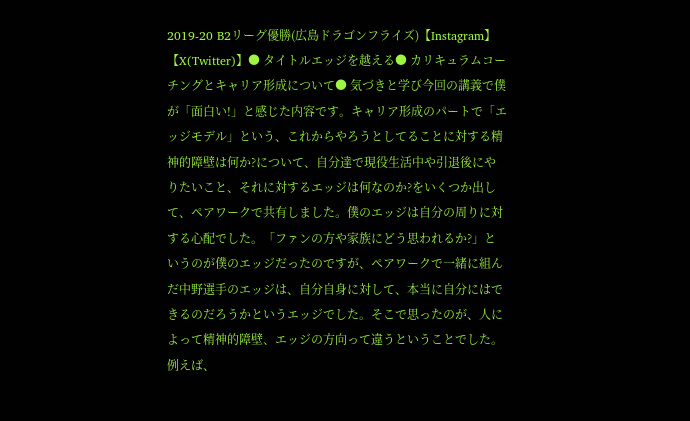2019-20 B2リーグ優勝(広島ドラゴンフライズ)【Instagram】【X(Twitter)】● タイトルエッジを越える● カリキュラムコーチングとキャリア形成について● 気づきと学び今回の講義で僕が「面白い!」と感じた内容です。キャリア形成のパートで「エッジモデル」という、これからやろうとしてることに対する精神的障壁は何か?について、自分達で現役生活中や引退後にやりたいこと、それに対するエッジは何なのか?をいくつか出して、ペアワークで共有しました。僕のエッジは自分の周りに対する心配でした。「ファンの方や家族にどう思われるか?」というのが僕のエッジだったのですが、ペアワークで一緒に組んだ中野選手のエッジは、自分自身に対して、本当に自分にはできるのだろうかというエッジでした。そこで思ったのが、人によって精神的障壁、エッジの方向って違うということでした。例えば、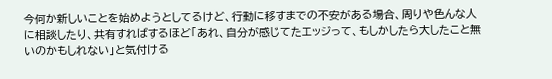今何か新しいことを始めようとしてるけど、行動に移すまでの不安がある場合、周りや色んな人に相談したり、共有すればするほど「あれ、自分が感じてたエッジって、もしかしたら大したこと無いのかもしれない」と気付ける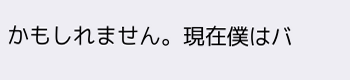かもしれません。現在僕はバ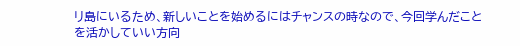リ島にいるため、新しいことを始めるにはチャンスの時なので、今回学んだことを活かしていい方向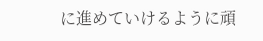に進めていけるように頑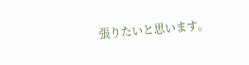張りたいと思います。